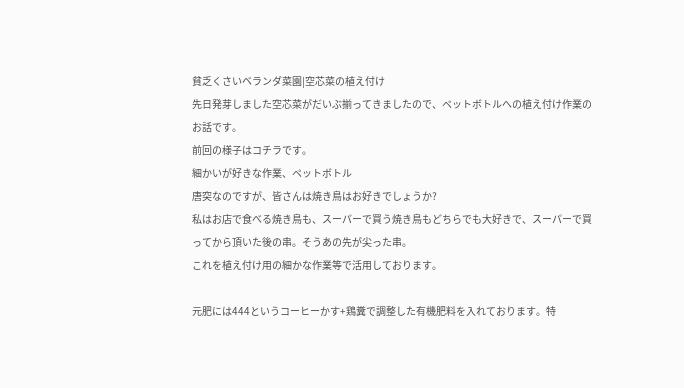貧乏くさいベランダ菜園|空芯菜の植え付け
先日発芽しました空芯菜がだいぶ揃ってきましたので、ペットボトルへの植え付け作業のお話です。
前回の様子はコチラです。
細かいが好きな作業、ペットボトル
唐突なのですが、皆さんは焼き鳥はお好きでしょうか?
私はお店で食べる焼き鳥も、スーパーで買う焼き鳥もどちらでも大好きで、スーパーで買ってから頂いた後の串。そうあの先が尖った串。
これを植え付け用の細かな作業等で活用しております。

元肥には444というコーヒーかす+鶏糞で調整した有機肥料を入れております。特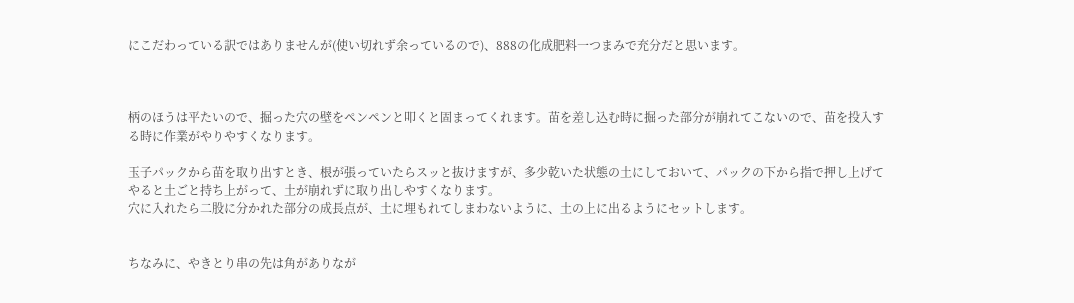にこだわっている訳ではありませんが(使い切れず余っているので)、888の化成肥料一つまみで充分だと思います。



柄のほうは平たいので、掘った穴の壁をペンペンと叩くと固まってくれます。苗を差し込む時に掘った部分が崩れてこないので、苗を投入する時に作業がやりやすくなります。

玉子パックから苗を取り出すとき、根が張っていたらスッと抜けますが、多少乾いた状態の土にしておいて、パックの下から指で押し上げてやると土ごと持ち上がって、土が崩れずに取り出しやすくなります。
穴に入れたら二股に分かれた部分の成長点が、土に埋もれてしまわないように、土の上に出るようにセットします。


ちなみに、やきとり串の先は角がありなが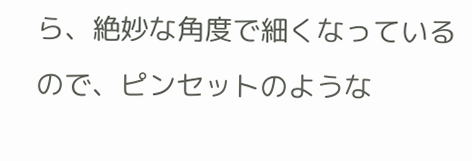ら、絶妙な角度で細くなっているので、ピンセットのような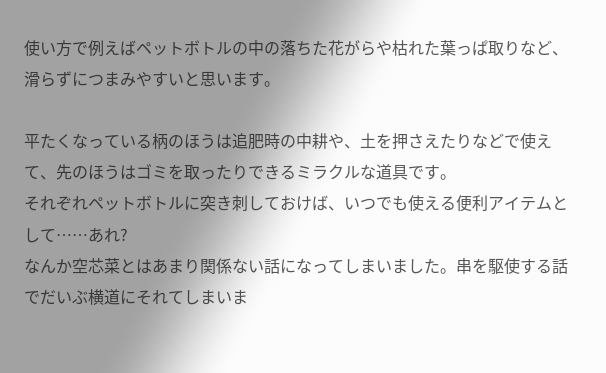使い方で例えばペットボトルの中の落ちた花がらや枯れた葉っぱ取りなど、滑らずにつまみやすいと思います。

平たくなっている柄のほうは追肥時の中耕や、土を押さえたりなどで使えて、先のほうはゴミを取ったりできるミラクルな道具です。
それぞれペットボトルに突き刺しておけば、いつでも使える便利アイテムとして……あれ?
なんか空芯菜とはあまり関係ない話になってしまいました。串を駆使する話でだいぶ横道にそれてしまいま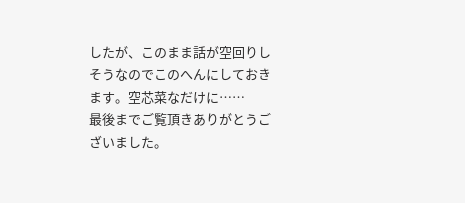したが、このまま話が空回りしそうなのでこのへんにしておきます。空芯菜なだけに……
最後までご覧頂きありがとうございました。